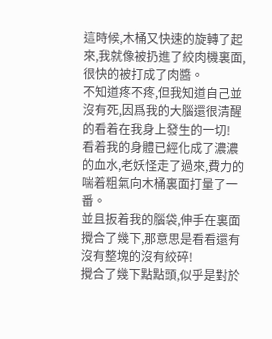這時候,木桶又快速的旋轉了起來,我就像被扔進了絞肉機裏面,很快的被打成了肉醬。
不知道疼不疼,但我知道自己並沒有死,因爲我的大腦還很清醒的看着在我身上發生的一切!
看着我的身體已經化成了濃濃的血水,老妖怪走了過來,費力的喘着粗氣向木桶裏面打量了一番。
並且扳着我的腦袋,伸手在裏面攪合了幾下,那意思是看看還有沒有整塊的沒有絞碎!
攪合了幾下點點頭,似乎是對於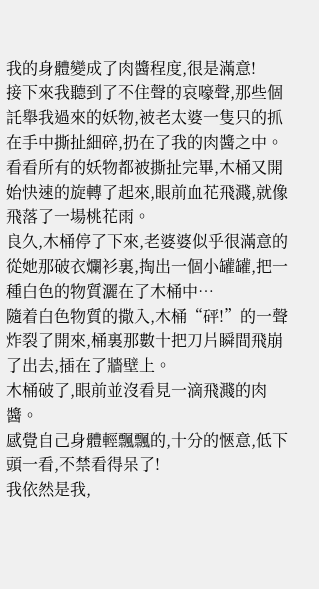我的身體變成了肉醬程度,很是滿意!
接下來我聽到了不住聲的哀嚎聲,那些個託舉我過來的妖物,被老太婆一隻只的抓在手中撕扯細碎,扔在了我的肉醬之中。
看看所有的妖物都被撕扯完畢,木桶又開始快速的旋轉了起來,眼前血花飛濺,就像飛落了一場桃花雨。
良久,木桶停了下來,老婆婆似乎很滿意的從她那破衣爛衫裏,掏出一個小罐罐,把一種白色的物質灑在了木桶中…
隨着白色物質的撒入,木桶“砰!”的一聲炸裂了開來,桶裏那數十把刀片瞬間飛崩了出去,插在了牆壁上。
木桶破了,眼前並沒看見一滴飛濺的肉醬。
感覺自己身體輕飄飄的,十分的愜意,低下頭一看,不禁看得呆了!
我依然是我,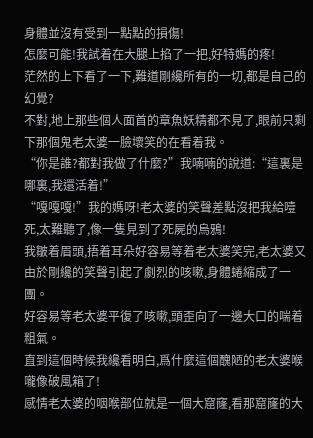身體並沒有受到一點點的損傷!
怎麼可能!我試着在大腿上掐了一把,好特媽的疼!
茫然的上下看了一下,難道剛纔所有的一切,都是自己的幻覺?
不對,地上那些個人面首的章魚妖精都不見了,眼前只剩下那個鬼老太婆一臉壞笑的在看着我。
“你是誰?都對我做了什麼?”我喃喃的說道:“這裏是哪裏,我還活着!”
“嘎嘎嘎!”我的媽呀!老太婆的笑聲差點沒把我給噎死,太難聽了,像一隻見到了死屍的烏鴉!
我皺着眉頭,捂着耳朵好容易等着老太婆笑完,老太婆又由於剛纔的笑聲引起了劇烈的咳嗽,身體蜷縮成了一團。
好容易等老太婆平復了咳嗽,頭歪向了一邊大口的喘着粗氣。
直到這個時候我纔看明白,爲什麼這個醜陋的老太婆喉嚨像破風箱了!
感情老太婆的咽喉部位就是一個大窟窿,看那窟窿的大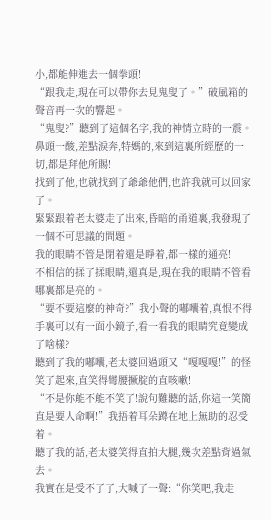小,都能伸進去一個拳頭!
“跟我走,現在可以帶你去見鬼叟了。”破風箱的聲音再一次的響起。
“鬼叟?”聽到了這個名字,我的神情立時的一震。
鼻頭一酸,差點淚奔,特媽的,來到這裏所經歷的一切,都是拜他所賜!
找到了他,也就找到了爺爺他們,也許我就可以回家了。
緊緊跟着老太婆走了出來,昏暗的甬道裏,我發現了一個不可思議的問題。
我的眼睛不管是閉着還是睜着,都一樣的通亮!
不相信的揉了揉眼睛,還真是,現在我的眼睛不管看哪裏都是亮的。
“要不要這麼的神奇?”我小聲的嘟囔着,真恨不得手裏可以有一面小鏡子,看一看我的眼睛究竟變成了啥樣?
聽到了我的嘟囔,老太婆回過頭又“嘎嘎嘎!”的怪笑了起來,直笑得彎腰撅腚的直咳嗽!
“不是你能不能不笑了!說句難聽的話,你這一笑簡直是要人命啊!”我捂着耳朵蹲在地上無助的忍受着。
聽了我的話,老太婆笑得直拍大腿,幾次差點背過氣去。
我實在是受不了了,大喊了一聲:“你笑吧,我走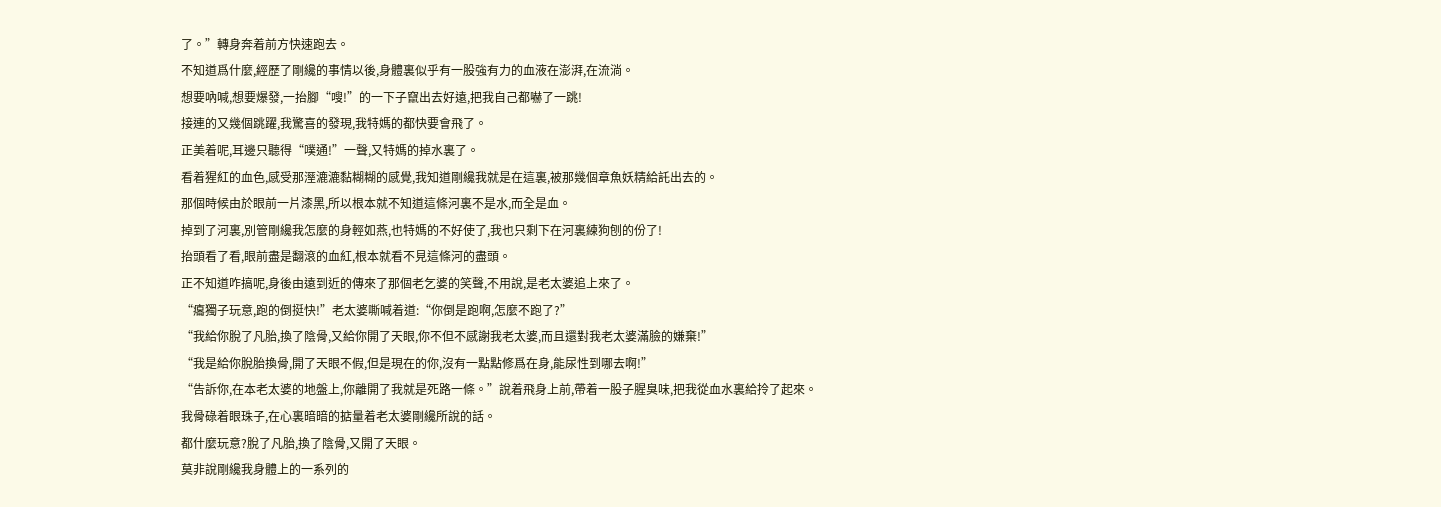了。”轉身奔着前方快速跑去。
不知道爲什麼,經歷了剛纔的事情以後,身體裏似乎有一股強有力的血液在澎湃,在流淌。
想要吶喊,想要爆發,一抬腳“嗖!”的一下子竄出去好遠,把我自己都嚇了一跳!
接連的又幾個跳躍,我驚喜的發現,我特媽的都快要會飛了。
正美着呢,耳邊只聽得“噗通!”一聲,又特媽的掉水裏了。
看着猩紅的血色,感受那溼漉漉黏糊糊的感覺,我知道剛纔我就是在這裏,被那幾個章魚妖精給託出去的。
那個時候由於眼前一片漆黑,所以根本就不知道這條河裏不是水,而全是血。
掉到了河裏,別管剛纔我怎麼的身輕如燕,也特媽的不好使了,我也只剩下在河裏練狗刨的份了!
抬頭看了看,眼前盡是翻滾的血紅,根本就看不見這條河的盡頭。
正不知道咋搞呢,身後由遠到近的傳來了那個老乞婆的笑聲,不用說,是老太婆追上來了。
“癟獨子玩意,跑的倒挺快!”老太婆嘶喊着道:“你倒是跑啊,怎麼不跑了?”
“我給你脫了凡胎,換了陰骨,又給你開了天眼,你不但不感謝我老太婆,而且還對我老太婆滿臉的嫌棄!”
“我是給你脫胎換骨,開了天眼不假,但是現在的你,沒有一點點修爲在身,能尿性到哪去啊!”
“告訴你,在本老太婆的地盤上,你離開了我就是死路一條。”說着飛身上前,帶着一股子腥臭味,把我從血水裏給拎了起來。
我骨碌着眼珠子,在心裏暗暗的掂量着老太婆剛纔所說的話。
都什麼玩意?脫了凡胎,換了陰骨,又開了天眼。
莫非說剛纔我身體上的一系列的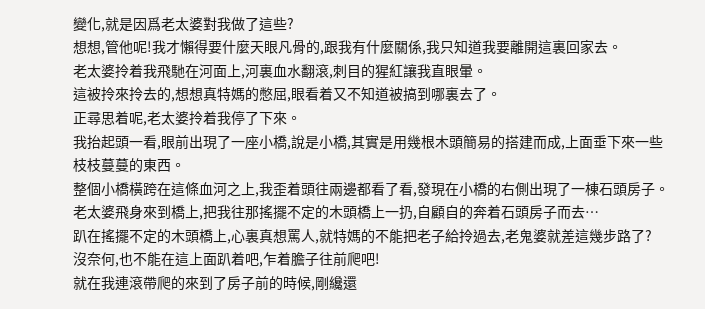變化,就是因爲老太婆對我做了這些?
想想,管他呢!我才懶得要什麼天眼凡骨的,跟我有什麼關係,我只知道我要離開這裏回家去。
老太婆拎着我飛馳在河面上,河裏血水翻滾,刺目的猩紅讓我直眼暈。
這被拎來拎去的,想想真特媽的憋屈,眼看着又不知道被搞到哪裏去了。
正尋思着呢,老太婆拎着我停了下來。
我抬起頭一看,眼前出現了一座小橋,說是小橋,其實是用幾根木頭簡易的搭建而成,上面垂下來一些枝枝蔓蔓的東西。
整個小橋橫跨在這條血河之上,我歪着頭往兩邊都看了看,發現在小橋的右側出現了一棟石頭房子。
老太婆飛身來到橋上,把我往那搖擺不定的木頭橋上一扔,自顧自的奔着石頭房子而去…
趴在搖擺不定的木頭橋上,心裏真想罵人,就特媽的不能把老子給拎過去,老鬼婆就差這幾步路了?
沒奈何,也不能在這上面趴着吧,乍着膽子往前爬吧!
就在我連滾帶爬的來到了房子前的時候,剛纔還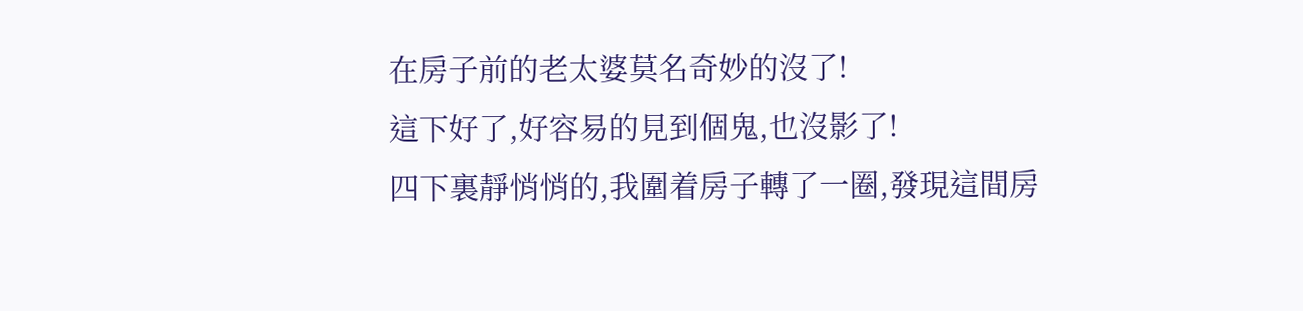在房子前的老太婆莫名奇妙的沒了!
這下好了,好容易的見到個鬼,也沒影了!
四下裏靜悄悄的,我圍着房子轉了一圈,發現這間房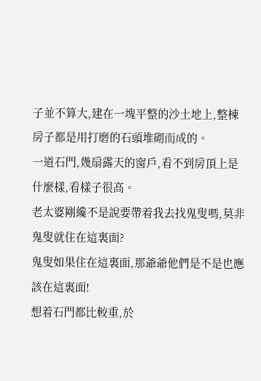子並不算大,建在一塊平整的沙土地上,整棟房子都是用打磨的石頭堆砌而成的。
一道石門,幾扇露天的窗戶,看不到房頂上是什麼樣,看樣子很高。
老太婆剛纔不是說要帶着我去找鬼叟嗎,莫非鬼叟就住在這裏面?
鬼叟如果住在這裏面,那爺爺他們是不是也應該在這裏面!
想着石門都比較重,於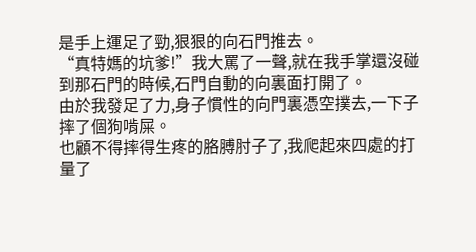是手上運足了勁,狠狠的向石門推去。
“真特媽的坑爹!”我大罵了一聲,就在我手掌還沒碰到那石門的時候,石門自動的向裏面打開了。
由於我發足了力,身子慣性的向門裏憑空撲去,一下子摔了個狗啃屎。
也顧不得摔得生疼的胳膊肘子了,我爬起來四處的打量了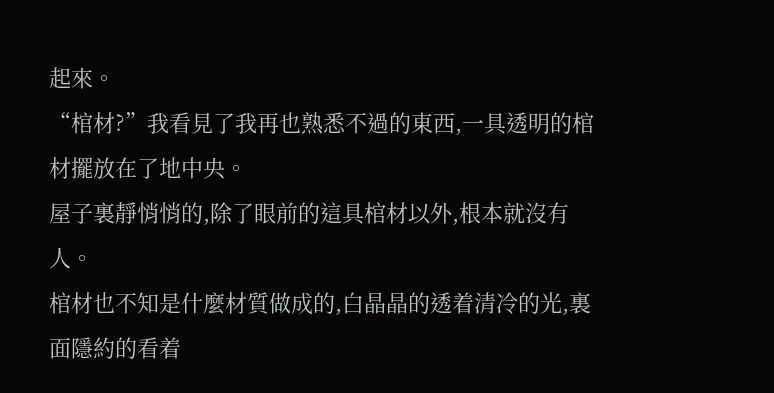起來。
“棺材?”我看見了我再也熟悉不過的東西,一具透明的棺材擺放在了地中央。
屋子裏靜悄悄的,除了眼前的這具棺材以外,根本就沒有人。
棺材也不知是什麼材質做成的,白晶晶的透着清冷的光,裏面隱約的看着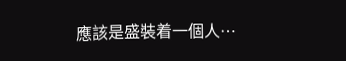應該是盛裝着一個人…